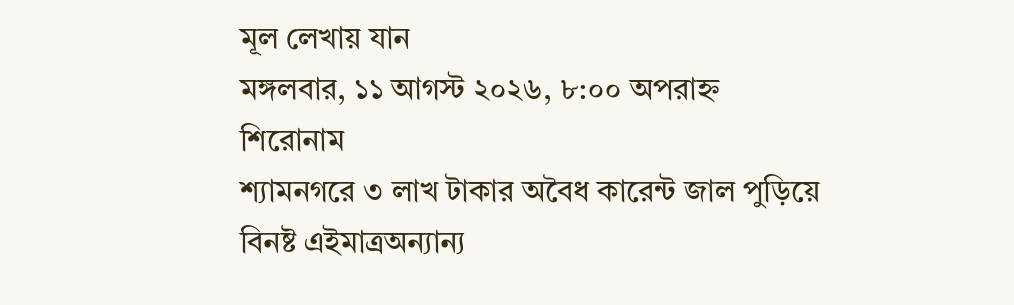মূল লেখায় যান
মঙ্গলবার, ১১ আগস্ট ২০২৬, ৮:০০ অপরাহ্ন
শিরোনাম
শ্যামনগরে ৩ লাখ টাকার অবৈধ কারেন্ট জাল পুড়িয়ে বিনষ্ট এইমাত্রঅন্যান্য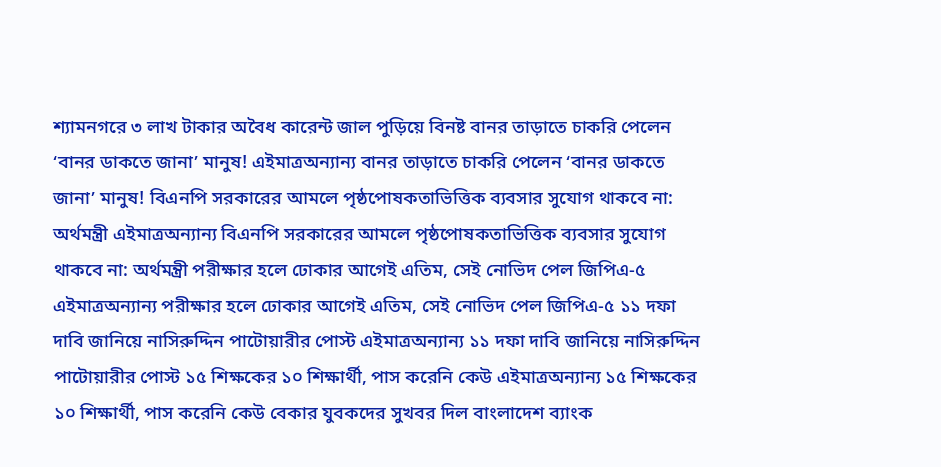শ্যামনগরে ৩ লাখ টাকার অবৈধ কারেন্ট জাল পুড়িয়ে বিনষ্ট বানর তাড়াতে চাকরি পেলেন ‘বানর ডাকতে জানা’ মানুষ! এইমাত্রঅন্যান্য বানর তাড়াতে চাকরি পেলেন ‘বানর ডাকতে জানা’ মানুষ! বিএনপি সরকারের আমলে পৃষ্ঠপোষকতাভিত্তিক ব্যবসার সুযোগ থাকবে না: অর্থমন্ত্রী এইমাত্রঅন্যান্য বিএনপি সরকারের আমলে পৃষ্ঠপোষকতাভিত্তিক ব্যবসার সুযোগ থাকবে না: অর্থমন্ত্রী পরীক্ষার হলে ঢোকার আগেই এতিম, সেই নোভিদ পেল জিপিএ-৫ এইমাত্রঅন্যান্য পরীক্ষার হলে ঢোকার আগেই এতিম, সেই নোভিদ পেল জিপিএ-৫ ১১ দফা দাবি জানিয়ে নাসিরুদ্দিন পাটোয়ারীর পোস্ট এইমাত্রঅন্যান্য ১১ দফা দাবি জানিয়ে নাসিরুদ্দিন পাটোয়ারীর পোস্ট ১৫ শিক্ষকের ১০ শিক্ষার্থী, পাস করেনি কেউ এইমাত্রঅন্যান্য ১৫ শিক্ষকের ১০ শিক্ষার্থী, পাস করেনি কেউ বেকার যুবকদের সুখবর দিল বাংলাদেশ ব্যাংক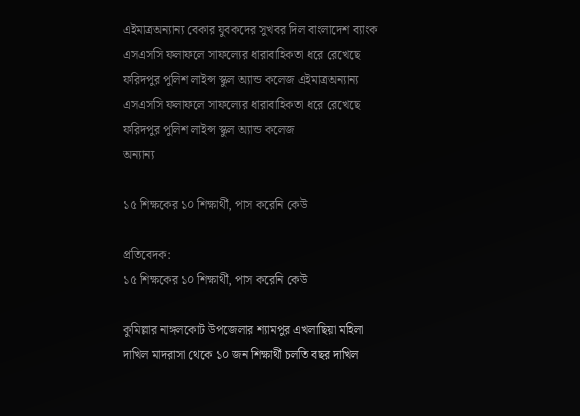এইমাত্রঅন্যান্য বেকার যুবকদের সুখবর দিল বাংলাদেশ ব্যাংক এসএসসি ফলাফলে সাফল্যের ধারাবাহিকতা ধরে রেখেছে ফরিদপুর পুলিশ লাইন্স স্কুল অ্যান্ড কলেজ এইমাত্রঅন্যান্য এসএসসি ফলাফলে সাফল্যের ধারাবাহিকতা ধরে রেখেছে ফরিদপুর পুলিশ লাইন্স স্কুল অ্যান্ড কলেজ
অন্যান্য

১৫ শিক্ষকের ১০ শিক্ষার্থী, পাস করেনি কেউ

প্রতিবেদক:
১৫ শিক্ষকের ১০ শিক্ষার্থী, পাস করেনি কেউ

কুমিল্লার নাঙ্গলকোট উপজেলার শ্যামপুর এখলাছিয়া মহিলা দাখিল মাদরাসা থেকে ১০ জন শিক্ষার্থী চলতি বছর দাখিল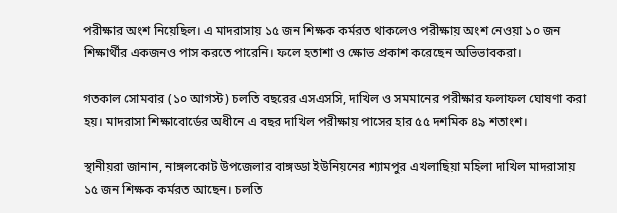পরীক্ষার অংশ নিয়েছিল। এ মাদরাসায় ১৫ জন শিক্ষক কর্মরত থাকলেও পরীক্ষায় অংশ নেওয়া ১০ জন শিক্ষার্থীর একজনও পাস করতে পারেনি। ফলে হতাশা ও ক্ষোভ প্রকাশ করেছেন অভিভাবকরা।

গতকাল সোমবার (১০ আগস্ট) চলতি বছরের এসএসসি, দাখিল ও সমমানের পরীক্ষার ফলাফল ঘোষণা করা হয়। মাদরাসা শিক্ষাবোর্ডের অধীনে এ বছর দাখিল পরীক্ষায় পাসের হার ৫৫ দশমিক ৪৯ শতাংশ।

স্থানীয়রা জানান, নাঙ্গলকোট উপজেলার বাঙ্গড্ডা ইউনিয়নের শ্যামপুর এখলাছিয়া মহিলা দাখিল মাদরাসায় ১৫ জন শিক্ষক কর্মরত আছেন। চলতি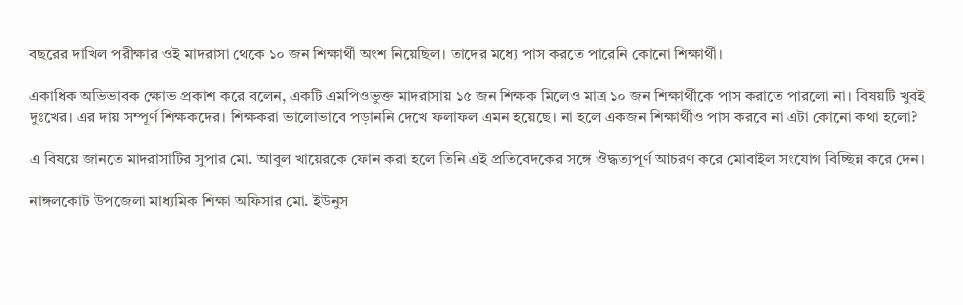বছরের দাখিল পরীক্ষার ওই মাদরাসা থেকে ১০ জন শিক্ষার্থী অংশ নিয়েছিল। তাদের মধ্যে পাস করতে পারেনি কোনো শিক্ষার্থী।

একাধিক অভিভাবক ক্ষোভ প্রকাশ করে বলেন, একটি এমপিওভুক্ত মাদরাসায় ১৫ জন শিক্ষক মিলেও মাত্র ১০ জন শিক্ষার্থীকে পাস করাতে পারলো না। বিষয়টি খুবই দুঃখের। এর দায় সম্পূর্ণ শিক্ষকদের। শিক্ষকরা ভালোভাবে পড়াননি দেখে ফলাফল এমন হয়েছে। না হলে একজন শিক্ষার্থীও পাস করবে না এটা কোনো কথা হলো?

এ বিষয়ে জানতে মাদরাসাটির সুপার মো. আবুল খায়েরকে ফোন করা হলে তিনি এই প্রতিবেদকের সঙ্গে ঔদ্ধত্যপূর্ণ আচরণ করে মোবাইল সংযোগ বিচ্ছিন্ন করে দেন।

নাঙ্গলকোট উপজেলা মাধ্যমিক শিক্ষা অফিসার মো. ইউনুস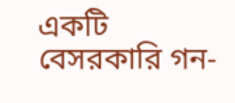একটি বেসরকারি গন-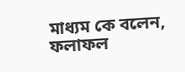মাধ্যম কে বলেন, ফলাফল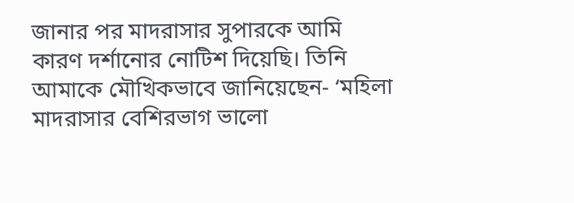জানার পর মাদরাসার সুপারকে আমি কারণ দর্শানোর নোটিশ দিয়েছি। তিনি আমাকে মৌখিকভাবে জানিয়েছেন- ‘মহিলা মাদরাসার বেশিরভাগ ভালো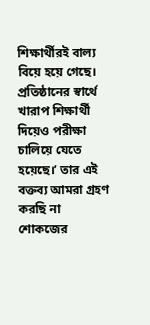শিক্ষার্থীরই বাল্য বিয়ে হয়ে গেছে। প্রতিষ্ঠানের স্বার্থে খারাপ শিক্ষার্থী দিয়েও পরীক্ষা চালিয়ে যেতে হয়েছে।’ তার এই বক্তব্য আমরা গ্রহণ করছি না শোকজের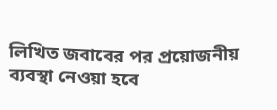লিখিত জবাবের পর প্রয়োজনীয় ব্যবস্থা নেওয়া হবে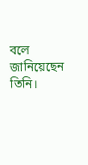বলে জানিয়েছেন তিনি।